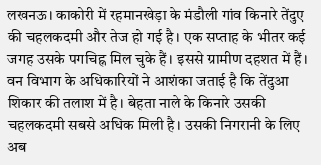लखनऊ। काकोरी में रहमानखेड़ा के मंडौली गांव किनारे तेंदुए की चहलकदमी और तेज हो गई है। एक सप्ताह के भीतर कई जगह उसके पगचिह्न मिल चुके हैं। इससे ग्रामीण दहशत में हैं। वन विभाग के अधिकारियों ने आशंका जताई है कि तेंदुआ शिकार की तलाश में है। बेहता नाले के किनारे उसकी चहलकदमी सबसे अधिक मिली है। उसकी निगरानी के लिए अब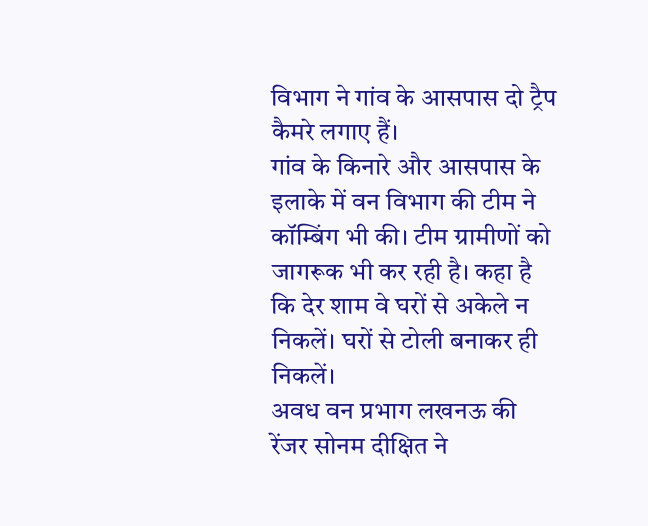विभाग ने गांव के आसपास दो ट्रैप कैमरे लगाए हैं।
गांव के किनारे और आसपास के इलाके में वन विभाग की टीम ने कॉम्बिंग भी की। टीम ग्रामीणों को जागरूक भी कर रही है। कहा है कि देर शाम वे घरों से अकेले न निकलें। घरों से टोली बनाकर ही निकलें।
अवध वन प्रभाग लखनऊ की रेंजर सोनम दीक्षित ने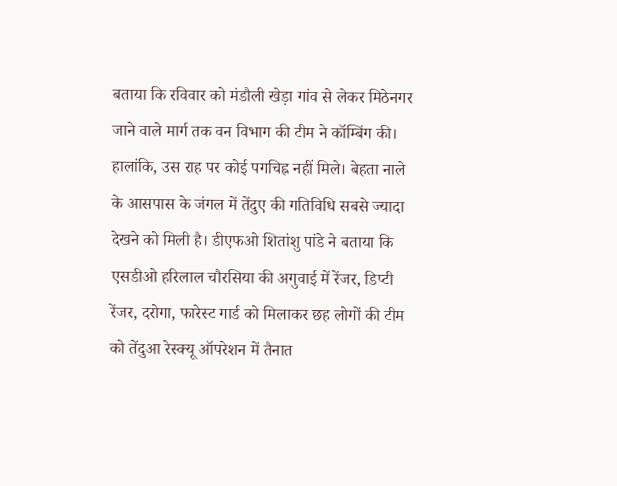बताया कि रविवार को मंडौली खेड़ा गांव से लेकर मिठेनगर जाने वाले मार्ग तक वन विभाग की टीम ने कॉम्बिंग की। हालांकि, उस राह पर कोई पगचिह्न नहीं मिले। बेहता नाले के आसपास के जंगल में तेंदुए की गतिविधि सबसे ज्यादा देखने को मिली है। डीएफओ शितांशु पांडे ने बताया कि एसडीओ हरिलाल चौरसिया की अगुवाई में रेंजर, डिप्टी रेंजर, दरोगा, फारेस्ट गार्ड को मिलाकर छह लोगों की टीम को तेंदुआ रेस्क्यू ऑपरेशन में तैनात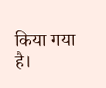किया गया है।